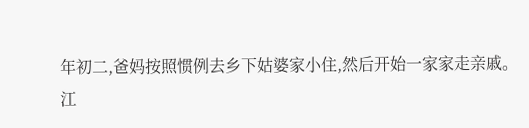年初二,爸妈按照惯例去乡下姑婆家小住,然后开始一家家走亲戚。
江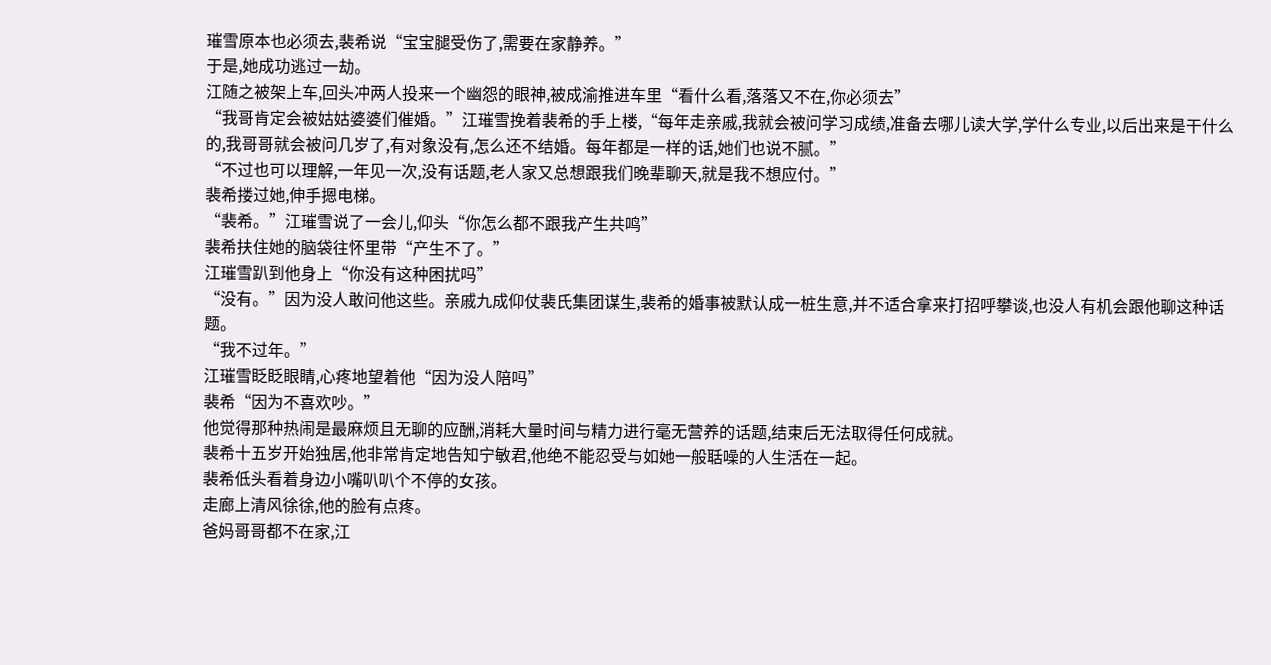璀雪原本也必须去,裴希说“宝宝腿受伤了,需要在家静养。”
于是,她成功逃过一劫。
江随之被架上车,回头冲两人投来一个幽怨的眼神,被成渝推进车里“看什么看,落落又不在,你必须去”
“我哥肯定会被姑姑婆婆们催婚。”江璀雪挽着裴希的手上楼,“每年走亲戚,我就会被问学习成绩,准备去哪儿读大学,学什么专业,以后出来是干什么的,我哥哥就会被问几岁了,有对象没有,怎么还不结婚。每年都是一样的话,她们也说不腻。”
“不过也可以理解,一年见一次,没有话题,老人家又总想跟我们晚辈聊天,就是我不想应付。”
裴希搂过她,伸手摁电梯。
“裴希。”江璀雪说了一会儿,仰头“你怎么都不跟我产生共鸣”
裴希扶住她的脑袋往怀里带“产生不了。”
江璀雪趴到他身上“你没有这种困扰吗”
“没有。”因为没人敢问他这些。亲戚九成仰仗裴氏集团谋生,裴希的婚事被默认成一桩生意,并不适合拿来打招呼攀谈,也没人有机会跟他聊这种话题。
“我不过年。”
江璀雪眨眨眼睛,心疼地望着他“因为没人陪吗”
裴希“因为不喜欢吵。”
他觉得那种热闹是最麻烦且无聊的应酬,消耗大量时间与精力进行毫无营养的话题,结束后无法取得任何成就。
裴希十五岁开始独居,他非常肯定地告知宁敏君,他绝不能忍受与如她一般聒噪的人生活在一起。
裴希低头看着身边小嘴叭叭个不停的女孩。
走廊上清风徐徐,他的脸有点疼。
爸妈哥哥都不在家,江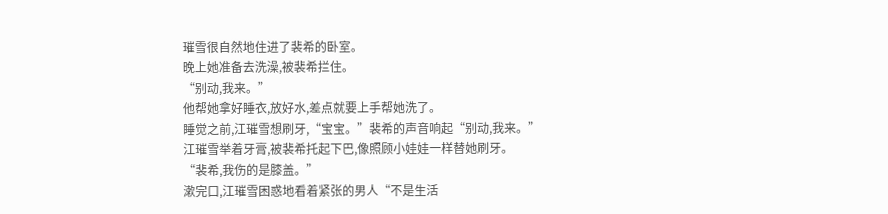璀雪很自然地住进了裴希的卧室。
晚上她准备去洗澡,被裴希拦住。
“别动,我来。”
他帮她拿好睡衣,放好水,差点就要上手帮她洗了。
睡觉之前,江璀雪想刷牙,“宝宝。”裴希的声音响起“别动,我来。”
江璀雪举着牙膏,被裴希托起下巴,像照顾小娃娃一样替她刷牙。
“裴希,我伤的是膝盖。”
漱完口,江璀雪困惑地看着紧张的男人“不是生活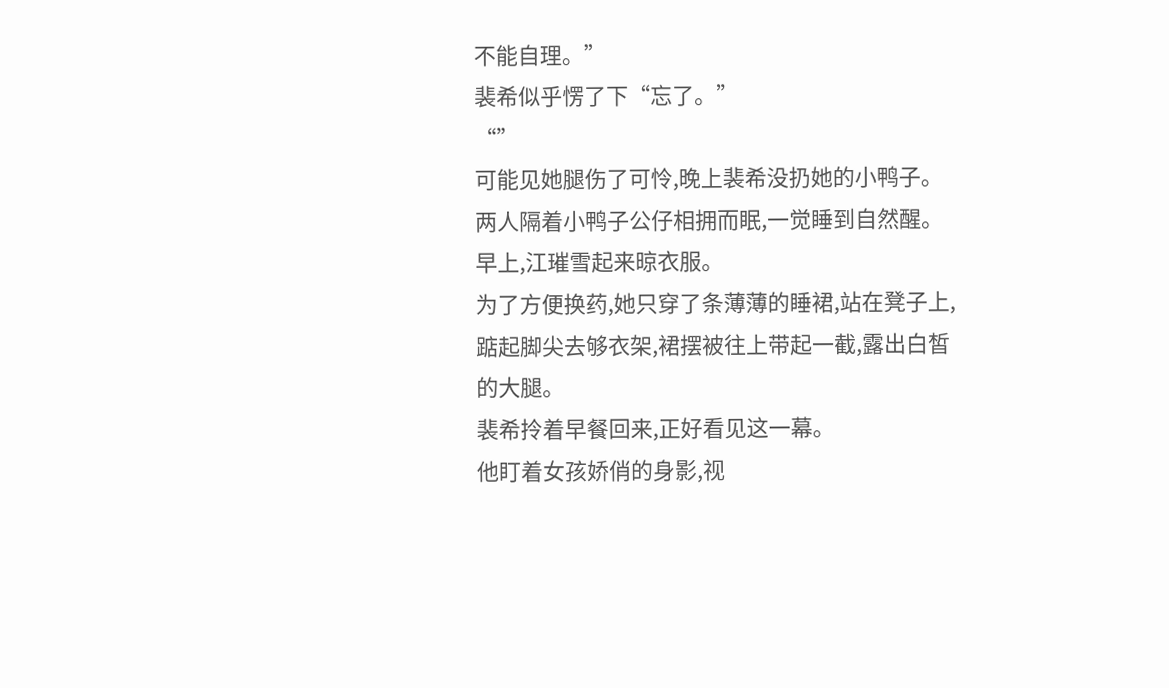不能自理。”
裴希似乎愣了下“忘了。”
“”
可能见她腿伤了可怜,晚上裴希没扔她的小鸭子。
两人隔着小鸭子公仔相拥而眠,一觉睡到自然醒。
早上,江璀雪起来晾衣服。
为了方便换药,她只穿了条薄薄的睡裙,站在凳子上,踮起脚尖去够衣架,裙摆被往上带起一截,露出白皙的大腿。
裴希拎着早餐回来,正好看见这一幕。
他盯着女孩娇俏的身影,视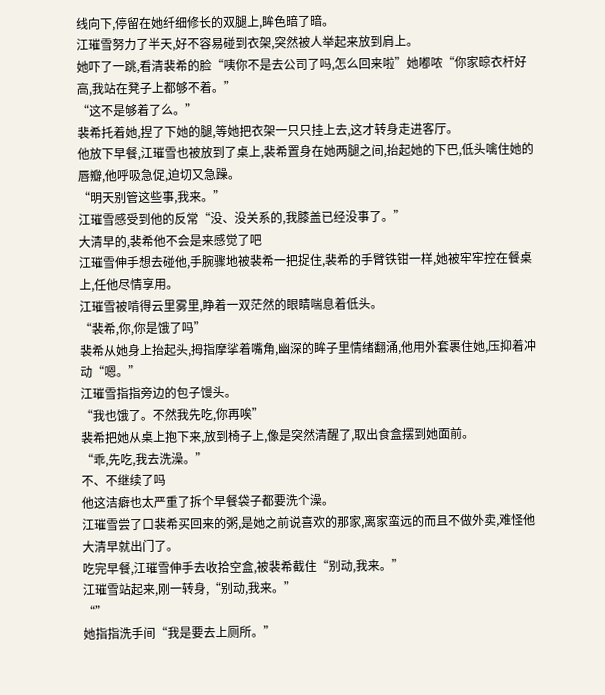线向下,停留在她纤细修长的双腿上,眸色暗了暗。
江璀雪努力了半天,好不容易碰到衣架,突然被人举起来放到肩上。
她吓了一跳,看清裴希的脸“咦你不是去公司了吗,怎么回来啦”她嘟哝“你家晾衣杆好高,我站在凳子上都够不着。”
“这不是够着了么。”
裴希托着她,捏了下她的腿,等她把衣架一只只挂上去,这才转身走进客厅。
他放下早餐,江璀雪也被放到了桌上,裴希置身在她两腿之间,抬起她的下巴,低头噙住她的唇瓣,他呼吸急促,迫切又急躁。
“明天别管这些事,我来。”
江璀雪感受到他的反常“没、没关系的,我膝盖已经没事了。”
大清早的,裴希他不会是来感觉了吧
江璀雪伸手想去碰他,手腕骤地被裴希一把捉住,裴希的手臂铁钳一样,她被牢牢控在餐桌上,任他尽情享用。
江璀雪被啃得云里雾里,睁着一双茫然的眼睛喘息着低头。
“裴希,你,你是饿了吗”
裴希从她身上抬起头,拇指摩挲着嘴角,幽深的眸子里情绪翻涌,他用外套裹住她,压抑着冲动“嗯。”
江璀雪指指旁边的包子馒头。
“我也饿了。不然我先吃,你再唉”
裴希把她从桌上抱下来,放到椅子上,像是突然清醒了,取出食盒摆到她面前。
“乖,先吃,我去洗澡。”
不、不继续了吗
他这洁癖也太严重了拆个早餐袋子都要洗个澡。
江璀雪尝了口裴希买回来的粥,是她之前说喜欢的那家,离家蛮远的而且不做外卖,难怪他大清早就出门了。
吃完早餐,江璀雪伸手去收拾空盒,被裴希截住“别动,我来。”
江璀雪站起来,刚一转身,“别动,我来。”
“”
她指指洗手间“我是要去上厕所。”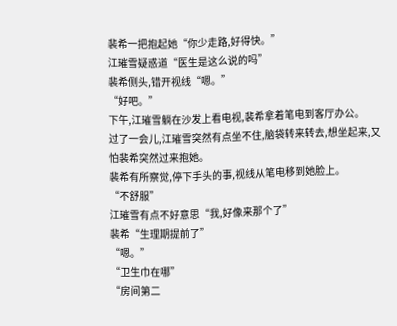裴希一把抱起她“你少走路,好得快。”
江璀雪疑惑道“医生是这么说的吗”
裴希侧头,错开视线“嗯。”
“好吧。”
下午,江璀雪躺在沙发上看电视,裴希拿着笔电到客厅办公。
过了一会儿,江璀雪突然有点坐不住,脑袋转来转去,想坐起来,又怕裴希突然过来抱她。
裴希有所察觉,停下手头的事,视线从笔电移到她脸上。
“不舒服”
江璀雪有点不好意思“我,好像来那个了”
裴希“生理期提前了”
“嗯。”
“卫生巾在哪”
“房间第二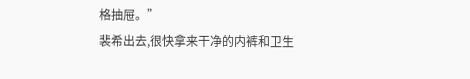格抽屉。”
裴希出去,很快拿来干净的内裤和卫生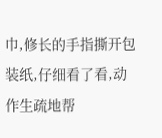巾,修长的手指撕开包装纸,仔细看了看,动作生疏地帮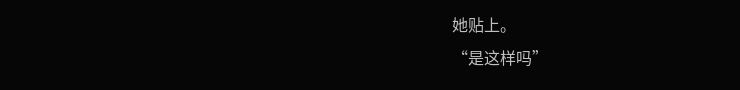她贴上。
“是这样吗”